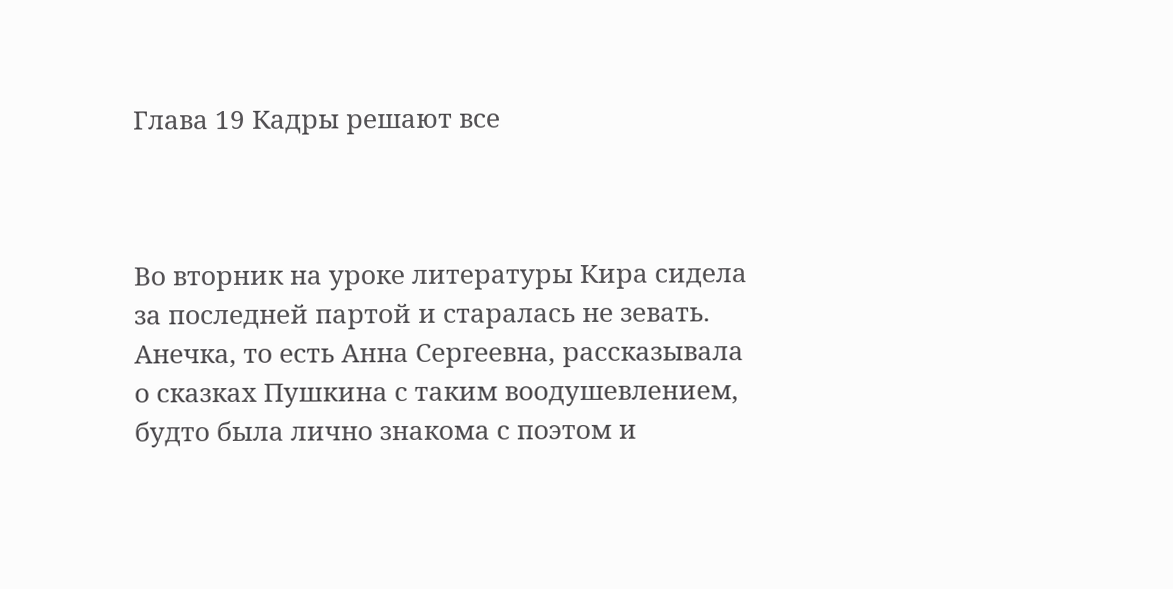Глава 19 Кадры решают все



Во вторник на уроке литературы Кира сидела за последней партой и старалась не зевать. Анечка, то есть Анна Сергеевна, рассказывала о сказках Пушкина с таким воодушевлением, будто была лично знакома с поэтом и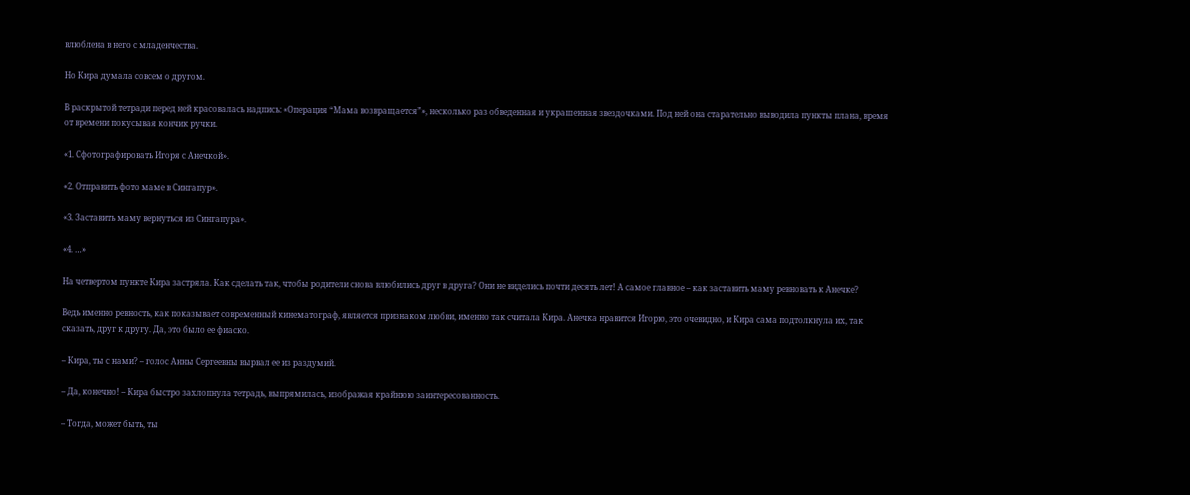влюблена в него с младенчества.

Но Кира думала совсем о другом.

В раскрытой тетради перед ней красовалась надпись: «Операция “Мама возвращается”», несколько раз обведенная и украшенная звездочками. Под ней она старательно выводила пункты плана, время от времени покусывая кончик ручки.

«1. Сфотографировать Игоря с Анечкой».

«2. Отправить фото маме в Сингапур».

«3. Заставить маму вернуться из Сингапура».

«4. …»

На четвертом пункте Кира застряла. Как сделать так, чтобы родители снова влюбились друг в друга? Они не виделись почти десять лет! А самое главное – как заставить маму ревновать к Анечке?

Ведь именно ревность, как показывает современный кинематограф, является признаком любви, именно так считала Кира. Анечка нравится Игорю, это очевидно, и Кира сама подтолкнула их, так сказать, друг к другу. Да, это было ее фиаско.

– Кира, ты с нами? – голос Анны Сергеевны вырвал ее из раздумий.

– Да, конечно! – Кира быстро захлопнула тетрадь, выпрямилась, изображая крайнюю заинтересованность.

– Тогда, может быть, ты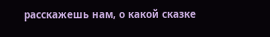расскажешь нам, о какой сказке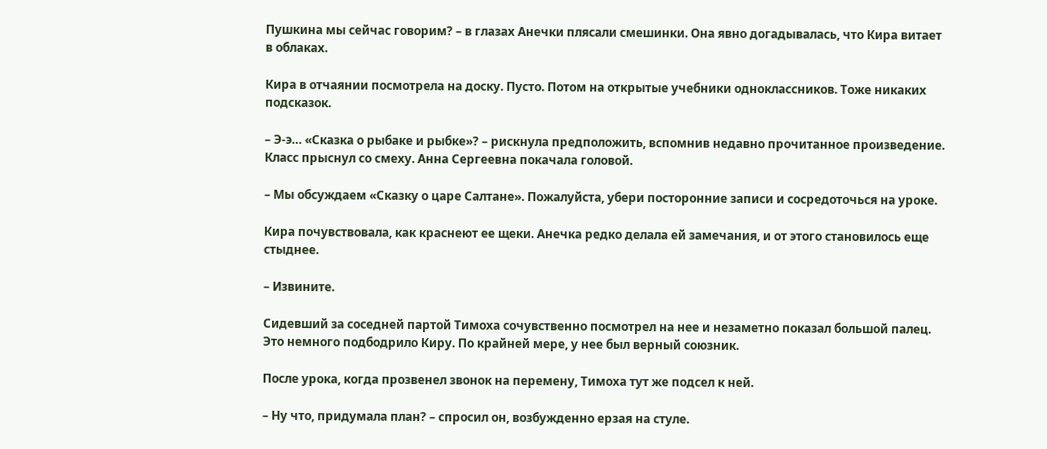Пушкина мы сейчас говорим? – в глазах Анечки плясали смешинки. Она явно догадывалась, что Кира витает в облаках.

Кира в отчаянии посмотрела на доску. Пусто. Потом на открытые учебники одноклассников. Тоже никаких подсказок.

– Э-э… «Сказка о рыбаке и рыбке»? – рискнула предположить, вспомнив недавно прочитанное произведение. Класс прыснул со смеху. Анна Сергеевна покачала головой.

– Мы обсуждаем «Сказку о царе Салтане». Пожалуйста, убери посторонние записи и сосредоточься на уроке.

Кира почувствовала, как краснеют ее щеки. Анечка редко делала ей замечания, и от этого становилось еще стыднее.

– Извините.

Сидевший за соседней партой Тимоха сочувственно посмотрел на нее и незаметно показал большой палец. Это немного подбодрило Киру. По крайней мере, у нее был верный союзник.

После урока, когда прозвенел звонок на перемену, Тимоха тут же подсел к ней.

– Ну что, придумала план? – спросил он, возбужденно ерзая на стуле.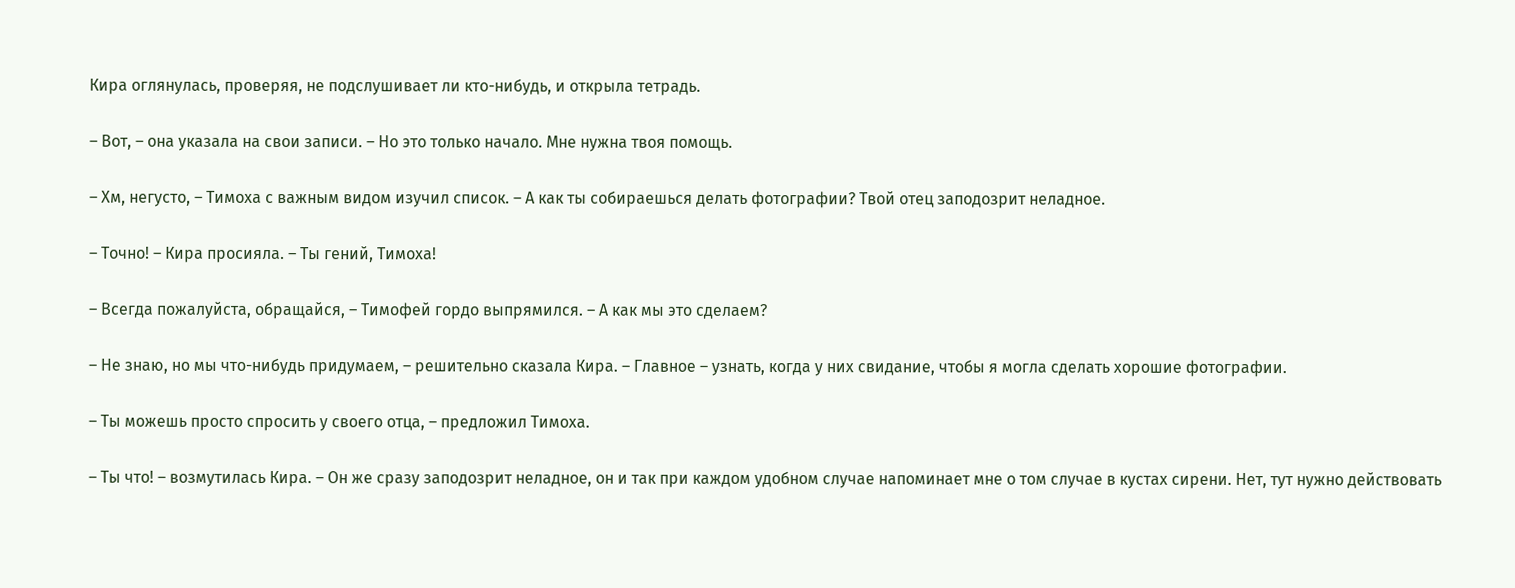Кира оглянулась, проверяя, не подслушивает ли кто-нибудь, и открыла тетрадь.

– Вот, – она указала на свои записи. – Но это только начало. Мне нужна твоя помощь.

– Хм, негусто, – Тимоха с важным видом изучил список. – А как ты собираешься делать фотографии? Твой отец заподозрит неладное.

– Точно! – Кира просияла. – Ты гений, Тимоха!

– Всегда пожалуйста, обращайся, – Тимофей гордо выпрямился. – А как мы это сделаем?

– Не знаю, но мы что-нибудь придумаем, – решительно сказала Кира. – Главное – узнать, когда у них свидание, чтобы я могла сделать хорошие фотографии.

– Ты можешь просто спросить у своего отца, – предложил Тимоха.

– Ты что! – возмутилась Кира. – Он же сразу заподозрит неладное, он и так при каждом удобном случае напоминает мне о том случае в кустах сирени. Нет, тут нужно действовать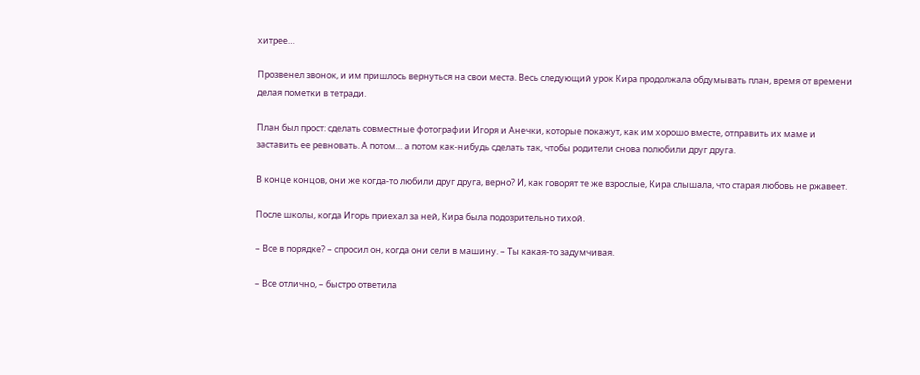хитрее…

Прозвенел звонок, и им пришлось вернуться на свои места. Весь следующий урок Кира продолжала обдумывать план, время от времени делая пометки в тетради.

План был прост: сделать совместные фотографии Игоря и Анечки, которые покажут, как им хорошо вместе, отправить их маме и заставить ее ревновать. А потом… а потом как-нибудь сделать так, чтобы родители снова полюбили друг друга.

В конце концов, они же когда-то любили друг друга, верно? И, как говорят те же взрослые, Кира слышала, что старая любовь не ржавеет.

После школы, когда Игорь приехал за ней, Кира была подозрительно тихой.

– Все в порядке? – спросил он, когда они сели в машину. – Ты какая-то задумчивая.

– Все отлично, – быстро ответила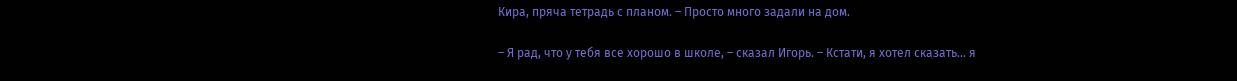Кира, пряча тетрадь с планом. – Просто много задали на дом.

– Я рад, что у тебя все хорошо в школе, – сказал Игорь. – Кстати, я хотел сказать… я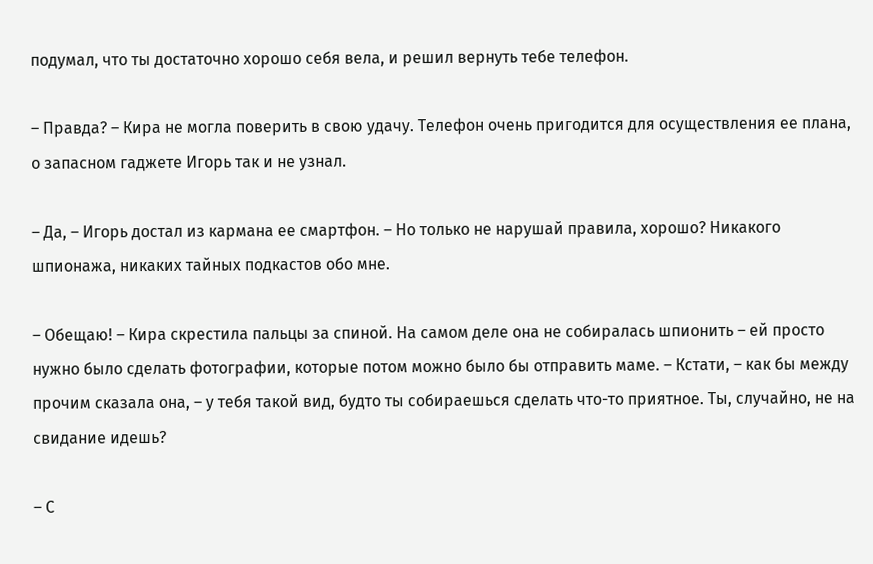подумал, что ты достаточно хорошо себя вела, и решил вернуть тебе телефон.

– Правда? – Кира не могла поверить в свою удачу. Телефон очень пригодится для осуществления ее плана, о запасном гаджете Игорь так и не узнал.

– Да, – Игорь достал из кармана ее смартфон. – Но только не нарушай правила, хорошо? Никакого шпионажа, никаких тайных подкастов обо мне.

– Обещаю! – Кира скрестила пальцы за спиной. На самом деле она не собиралась шпионить – ей просто нужно было сделать фотографии, которые потом можно было бы отправить маме. – Кстати, – как бы между прочим сказала она, – у тебя такой вид, будто ты собираешься сделать что-то приятное. Ты, случайно, не на свидание идешь?

– С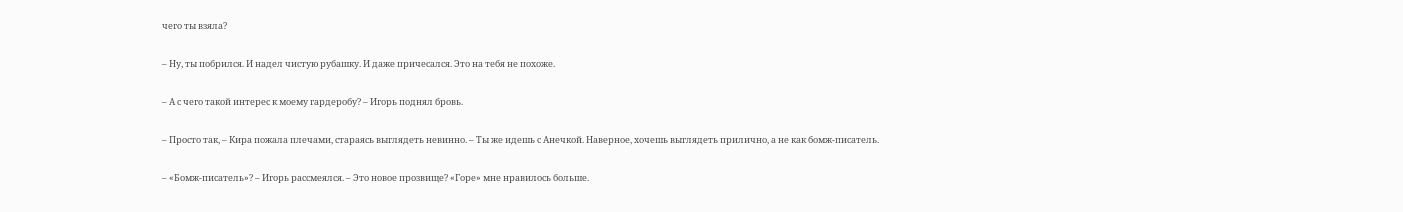чего ты взяла?

– Ну, ты побрился. И надел чистую рубашку. И даже причесался. Это на тебя не похоже.

– А с чего такой интерес к моему гардеробу? – Игорь поднял бровь.

– Просто так, – Кира пожала плечами, стараясь выглядеть невинно. – Ты же идешь с Анечкой. Наверное, хочешь выглядеть прилично, а не как бомж-писатель.

– «Бомж-писатель»? – Игорь рассмеялся. – Это новое прозвище? «Горе» мне нравилось больше.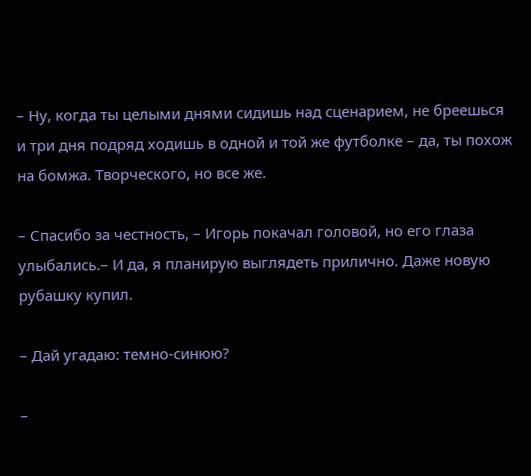– Ну, когда ты целыми днями сидишь над сценарием, не бреешься и три дня подряд ходишь в одной и той же футболке – да, ты похож на бомжа. Творческого, но все же.

– Спасибо за честность, – Игорь покачал головой, но его глаза улыбались.– И да, я планирую выглядеть прилично. Даже новую рубашку купил.

– Дай угадаю: темно-синюю?

–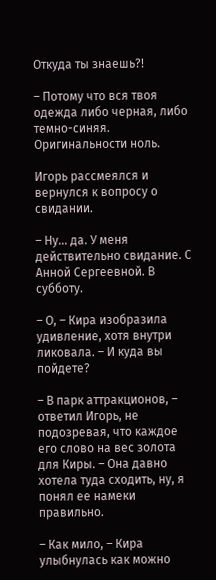Откуда ты знаешь?!

– Потому что вся твоя одежда либо черная, либо темно-синяя. Оригинальности ноль.

Игорь рассмеялся и вернулся к вопросу о свидании.

– Ну… да. У меня действительно свидание. С Анной Сергеевной. В субботу.

– О, – Кира изобразила удивление, хотя внутри ликовала. – И куда вы пойдете?

– В парк аттракционов, – ответил Игорь, не подозревая, что каждое его слово на вес золота для Киры. – Она давно хотела туда сходить, ну, я понял ее намеки правильно.

– Как мило, – Кира улыбнулась как можно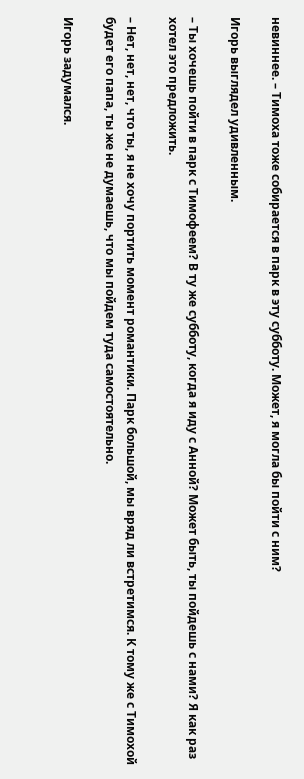невиннее. – Тимоха тоже собирается в парк в эту субботу. Может, я могла бы пойти с ним?

Игорь выглядел удивленным.

– Ты хочешь пойти в парк с Тимофеем? В ту же субботу, когда я иду с Анной? Может быть, ты пойдешь с нами? Я как раз хотел это предложить.

– Нет, нет, нет, что ты, я не хочу портить момент романтики. Парк большой, мы вряд ли встретимся. К тому же с Тимохой будет его папа, ты же не думаешь, что мы пойдем туда самостоятельно.

Игорь задумался.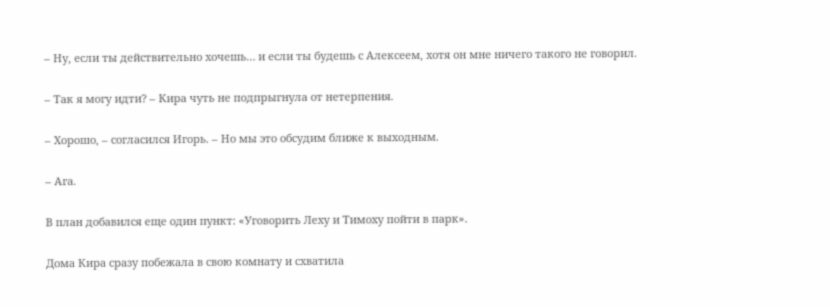– Ну, если ты действительно хочешь… и если ты будешь с Алексеем, хотя он мне ничего такого не говорил.

– Так я могу идти? – Кира чуть не подпрыгнула от нетерпения.

– Хорошо, – согласился Игорь. – Но мы это обсудим ближе к выходным.

– Ага.

В план добавился еще один пункт: «Уговорить Леху и Тимоху пойти в парк».

Дома Кира сразу побежала в свою комнату и схватила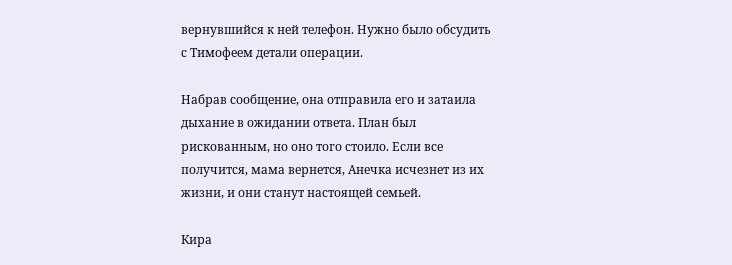вернувшийся к ней телефон. Нужно было обсудить с Тимофеем детали операции.

Набрав сообщение, она отправила его и затаила дыхание в ожидании ответа. План был рискованным, но оно того стоило. Если все получится, мама вернется, Анечка исчезнет из их жизни, и они станут настоящей семьей.

Кира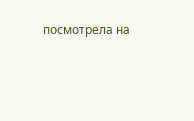посмотрела на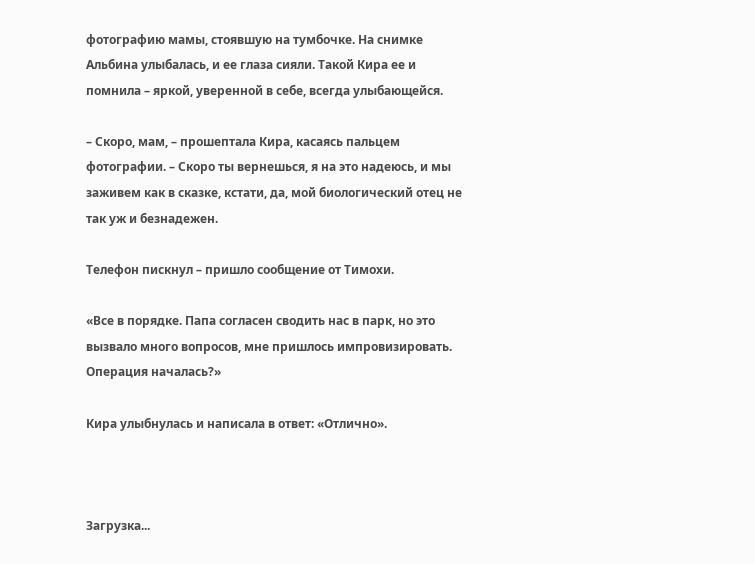фотографию мамы, стоявшую на тумбочке. На снимке Альбина улыбалась, и ее глаза сияли. Такой Кира ее и помнила – яркой, уверенной в себе, всегда улыбающейся.

– Скоро, мам, – прошептала Кира, касаясь пальцем фотографии. – Скоро ты вернешься, я на это надеюсь, и мы заживем как в сказке, кстати, да, мой биологический отец не так уж и безнадежен.

Телефон пискнул – пришло сообщение от Тимохи.

«Все в порядке. Папа согласен сводить нас в парк, но это вызвало много вопросов, мне пришлось импровизировать. Операция началась?»

Кира улыбнулась и написала в ответ: «Отлично».



Загрузка...